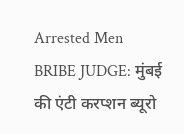Arrested Men
BRIBE JUDGE: मुंबई की एंटी करप्शन ब्यूरो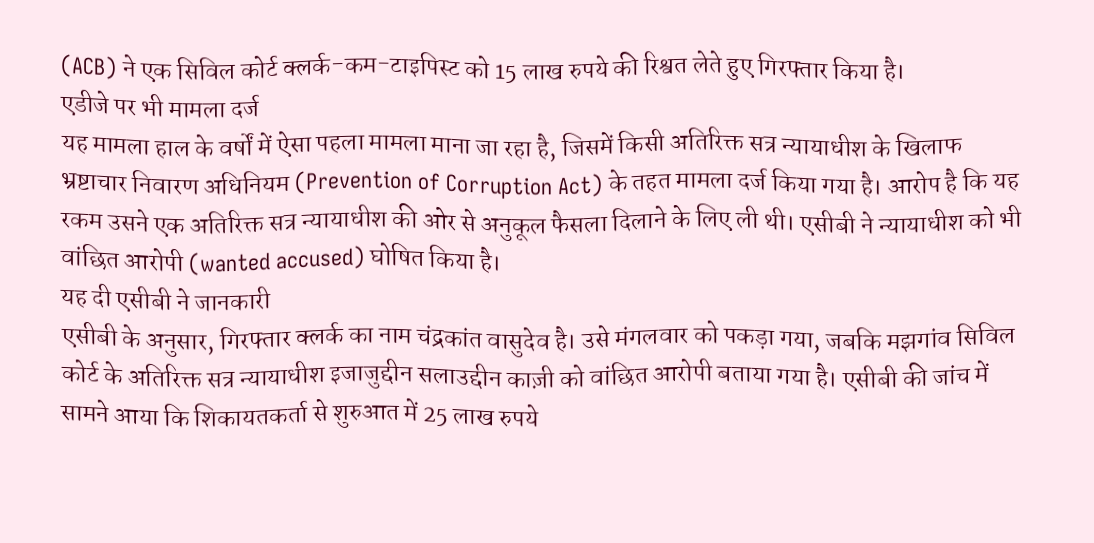(ACB) ने एक सिविल कोर्ट क्लर्क-कम-टाइपिस्ट को 15 लाख रुपये की रिश्वत लेते हुए गिरफ्तार किया है।
एडीजे पर भी मामला दर्ज
यह मामला हाल के वर्षों में ऐसा पहला मामला माना जा रहा है, जिसमें किसी अतिरिक्त सत्र न्यायाधीश के खिलाफ भ्रष्टाचार निवारण अधिनियम (Prevention of Corruption Act) के तहत मामला दर्ज किया गया है। आरोप है कि यह रकम उसने एक अतिरिक्त सत्र न्यायाधीश की ओर से अनुकूल फैसला दिलाने के लिए ली थी। एसीबी ने न्यायाधीश को भी वांछित आरोपी (wanted accused) घोषित किया है।
यह दी एसीबी ने जानकारी
एसीबी के अनुसार, गिरफ्तार क्लर्क का नाम चंद्रकांत वासुदेव है। उसे मंगलवार को पकड़ा गया, जबकि मझगांव सिविल कोर्ट के अतिरिक्त सत्र न्यायाधीश इजाजुद्दीन सलाउद्दीन काज़ी को वांछित आरोपी बताया गया है। एसीबी की जांच में सामने आया कि शिकायतकर्ता से शुरुआत में 25 लाख रुपये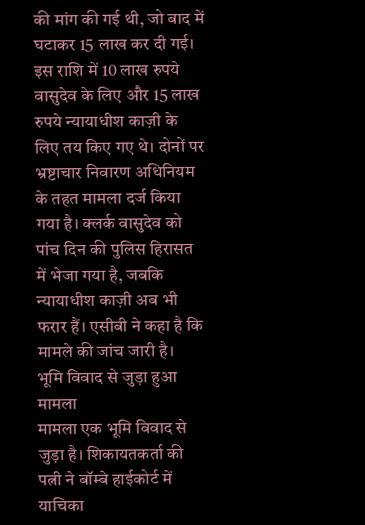की मांग की गई थी, जो बाद में घटाकर 15 लाख कर दी गई। इस राशि में 10 लाख रुपये वासुदेव के लिए और 15 लाख रुपये न्यायाधीश काज़ी के लिए तय किए गए थे। दोनों पर भ्रष्टाचार निवारण अधिनियम के तहत मामला दर्ज किया गया है। क्लर्क वासुदेव को पांच दिन की पुलिस हिरासत में भेजा गया है, जबकि न्यायाधीश काज़ी अब भी फरार हैं। एसीबी ने कहा है कि मामले की जांच जारी है।
भूमि विवाद से जुड़ा हुआ मामला
मामला एक भूमि विवाद से जुड़ा है। शिकायतकर्ता की पत्नी ने बॉम्बे हाईकोर्ट में याचिका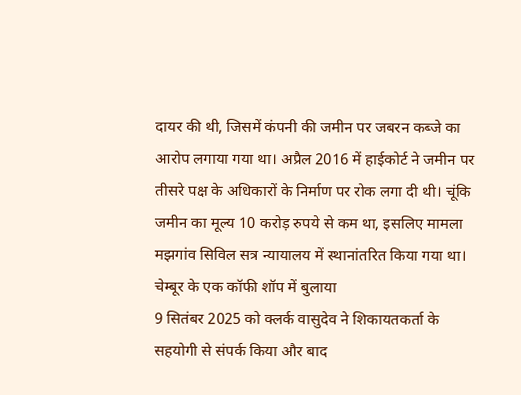दायर की थी, जिसमें कंपनी की जमीन पर जबरन कब्जे का आरोप लगाया गया था। अप्रैल 2016 में हाईकोर्ट ने जमीन पर तीसरे पक्ष के अधिकारों के निर्माण पर रोक लगा दी थी। चूंकि जमीन का मूल्य 10 करोड़ रुपये से कम था, इसलिए मामला मझगांव सिविल सत्र न्यायालय में स्थानांतरित किया गया था।
चेम्बूर के एक कॉफी शॉप में बुलाया
9 सितंबर 2025 को क्लर्क वासुदेव ने शिकायतकर्ता के सहयोगी से संपर्क किया और बाद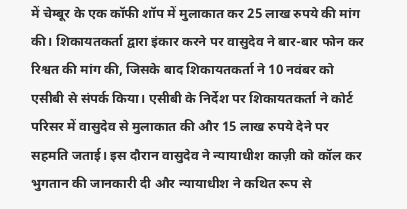में चेम्बूर के एक कॉफी शॉप में मुलाकात कर 25 लाख रुपये की मांग की। शिकायतकर्ता द्वारा इंकार करने पर वासुदेव ने बार-बार फोन कर रिश्वत की मांग की, जिसके बाद शिकायतकर्ता ने 10 नवंबर को एसीबी से संपर्क किया। एसीबी के निर्देश पर शिकायतकर्ता ने कोर्ट परिसर में वासुदेव से मुलाकात की और 15 लाख रुपये देने पर सहमति जताई। इस दौरान वासुदेव ने न्यायाधीश काज़ी को कॉल कर भुगतान की जानकारी दी और न्यायाधीश ने कथित रूप से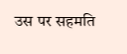उस पर सहमति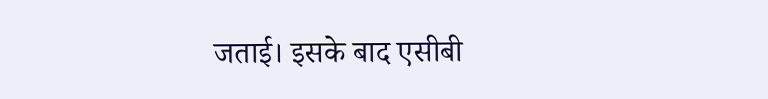जताई। इसके बाद एसीबी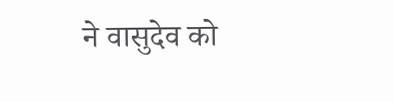ने वासुदेव को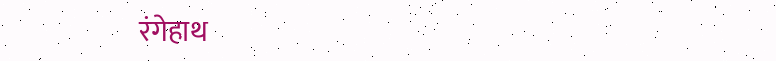रंगेहाथ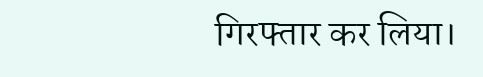गिरफ्तार कर लिया।